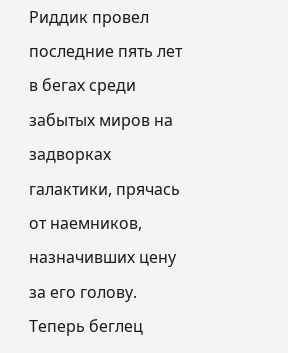Риддик провел последние пять лет в бегах среди забытых миров на задворках галактики, прячась от наемников, назначивших цену за его голову. Теперь беглец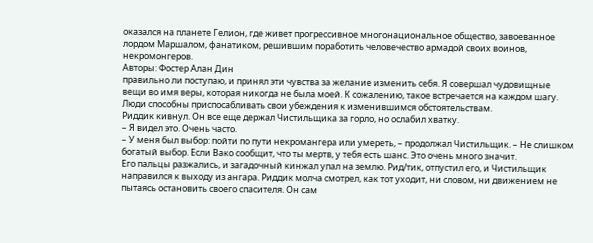оказался на планете Гелион, где живет прогрессивное многонациональное общество, завоеванное лордом Маршалом, фанатиком, решившим поработить человечество армадой своих воинов, некромонгеров.
Авторы: Фостер Алан Дин
правильно ли поступаю, и принял эти чувства за желание изменить себя. Я совершал чудовищные вещи во имя веры, которая никогда не была моей. К сожалению, такое встречается на каждом шагу. Люди способны приспосабливать свои убеждения к изменившимся обстоятельствам.
Риддик кивнул. Он все еще держал Чистильщика за горло, но ослабил хватку.
– Я видел это. Очень часто.
– У меня был выбор: пойти по пути некромангера или умереть, – продолжал Чистильщик. – Не слишком богатый выбор. Если Вако сообщит, что ты мертв, у тебя есть шанс. Это очень много значит.
Его пальцы разжались, и загадочный кинжал упал на землю. Рид/тик, отпустил его, и Чистильщик направился к выходу из ангара. Риддик молча смотрел, как тот уходит, ни словом, ни движением не пытаясь остановить своего спасителя. Он сам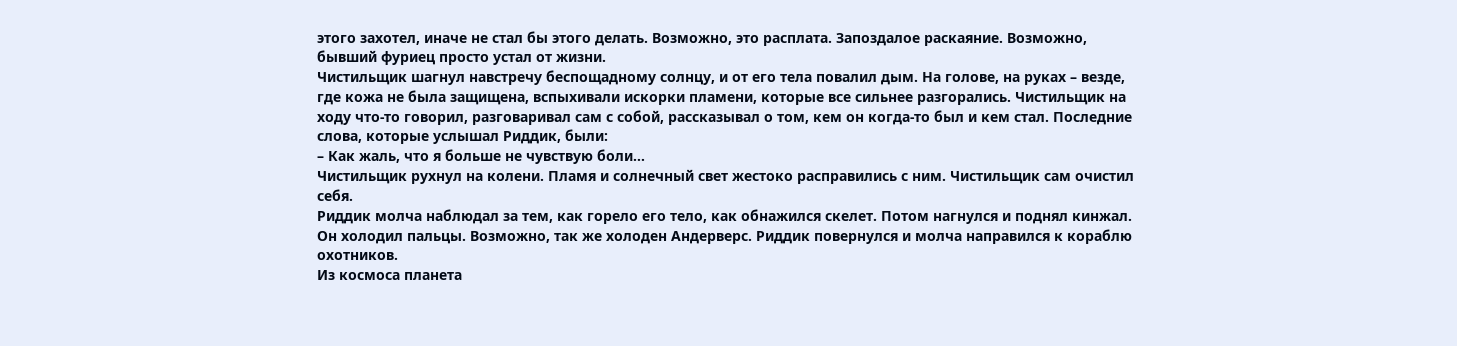этого захотел, иначе не стал бы этого делать. Возможно, это расплата. Запоздалое раскаяние. Возможно, бывший фуриец просто устал от жизни.
Чистильщик шагнул навстречу беспощадному солнцу, и от его тела повалил дым. На голове, на руках – везде, где кожа не была защищена, вспыхивали искорки пламени, которые все сильнее разгорались. Чистильщик на ходу что-то говорил, разговаривал сам с собой, рассказывал о том, кем он когда-то был и кем стал. Последние слова, которые услышал Риддик, были:
– Как жаль, что я больше не чувствую боли…
Чистильщик рухнул на колени. Пламя и солнечный свет жестоко расправились с ним. Чистильщик сам очистил себя.
Риддик молча наблюдал за тем, как горело его тело, как обнажился скелет. Потом нагнулся и поднял кинжал. Он холодил пальцы. Возможно, так же холоден Андерверс. Риддик повернулся и молча направился к кораблю охотников.
Из космоса планета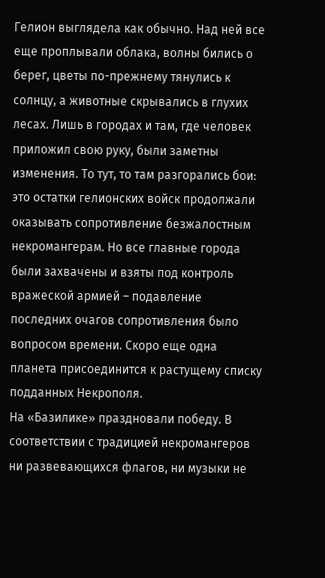Гелион выглядела как обычно. Над ней все еще проплывали облака, волны бились о берег, цветы по-прежнему тянулись к солнцу, а животные скрывались в глухих лесах. Лишь в городах и там, где человек приложил свою руку, были заметны изменения. То тут, то там разгорались бои: это остатки гелионских войск продолжали оказывать сопротивление безжалостным некромангерам. Но все главные города были захвачены и взяты под контроль вражеской армией – подавление последних очагов сопротивления было вопросом времени. Скоро еще одна планета присоединится к растущему списку подданных Некрополя.
На «Базилике» праздновали победу. В соответствии с традицией некромангеров ни развевающихся флагов, ни музыки не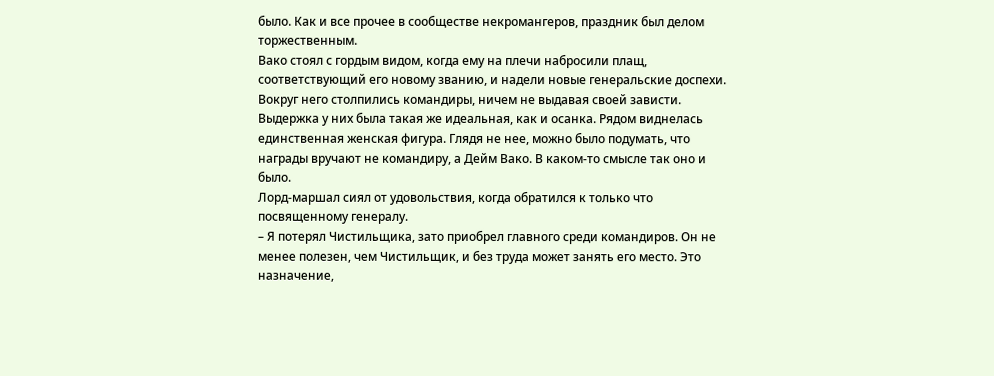было. Как и все прочее в сообществе некромангеров, праздник был делом торжественным.
Вако стоял с гордым видом, когда ему на плечи набросили плащ, соответствующий его новому званию, и надели новые генеральские доспехи. Вокруг него столпились командиры, ничем не выдавая своей зависти. Выдержка у них была такая же идеальная, как и осанка. Рядом виднелась единственная женская фигура. Глядя не нее, можно было подумать, что награды вручают не командиру, а Дейм Вако. В каком-то смысле так оно и было.
Лорд-маршал сиял от удовольствия, когда обратился к только что посвященному генералу.
– Я потерял Чистильщика, зато приобрел главного среди командиров. Он не менее полезен, чем Чистильщик, и без труда может занять его место. Это назначение,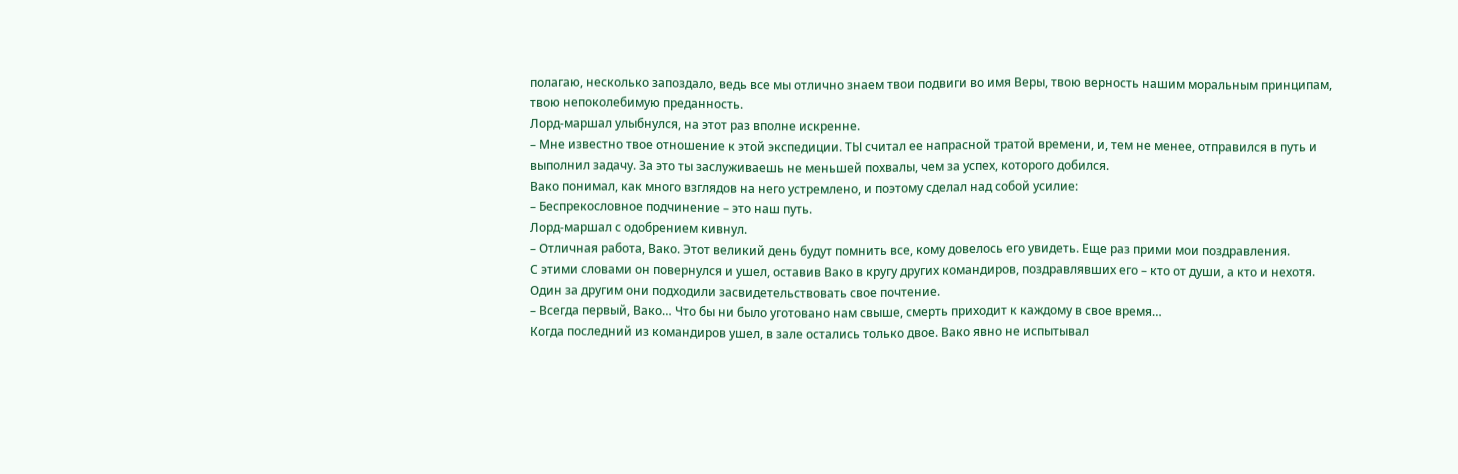полагаю, несколько запоздало, ведь все мы отлично знаем твои подвиги во имя Веры, твою верность нашим моральным принципам, твою непоколебимую преданность.
Лорд-маршал улыбнулся, на этот раз вполне искренне.
– Мне известно твое отношение к этой экспедиции. ТЫ считал ее напрасной тратой времени, и, тем не менее, отправился в путь и выполнил задачу. За это ты заслуживаешь не меньшей похвалы, чем за успех, которого добился.
Вако понимал, как много взглядов на него устремлено, и поэтому сделал над собой усилие:
– Беспрекословное подчинение – это наш путь.
Лорд-маршал с одобрением кивнул.
– Отличная работа, Вако. Этот великий день будут помнить все, кому довелось его увидеть. Еще раз прими мои поздравления.
С этими словами он повернулся и ушел, оставив Вако в кругу других командиров, поздравлявших его – кто от души, а кто и нехотя. Один за другим они подходили засвидетельствовать свое почтение.
– Всегда первый, Вако… Что бы ни было уготовано нам свыше, смерть приходит к каждому в свое время…
Когда последний из командиров ушел, в зале остались только двое. Вако явно не испытывал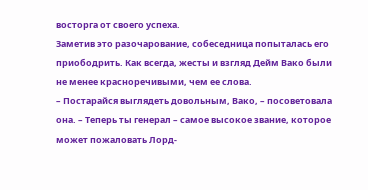восторга от своего успеха.
Заметив это разочарование, собеседница попыталась его приободрить. Как всегда, жесты и взгляд Дейм Вако были не менее красноречивыми, чем ее слова.
– Постарайся выглядеть довольным, Вако, – посоветовала она. – Теперь ты генерал – самое высокое звание, которое может пожаловать Лорд-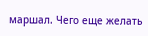маршал. Чего еще желать